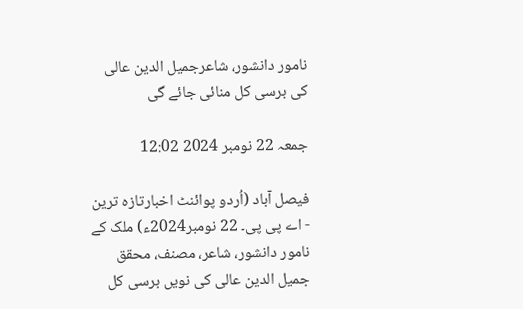نامور دانشور، شاعرجمیل الدین عالی کی برسی کل منائی جائے گی

جمعہ 22 نومبر 2024 12:02

فیصل آباد (اُردو پوائنٹ اخبارتازہ ترین - اے پی پی۔ 22 نومبر2024ء) ملک کے نامور دانشور، شاعر، مصنف، محقق جمیل الدین عالی کی نویں برسی کل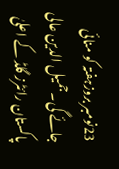23نومبر بروزہفتہ کو منائی جائے گی۔جمیل الدین عالی پاکستان رائٹرز گلڈ کے اعلیٰ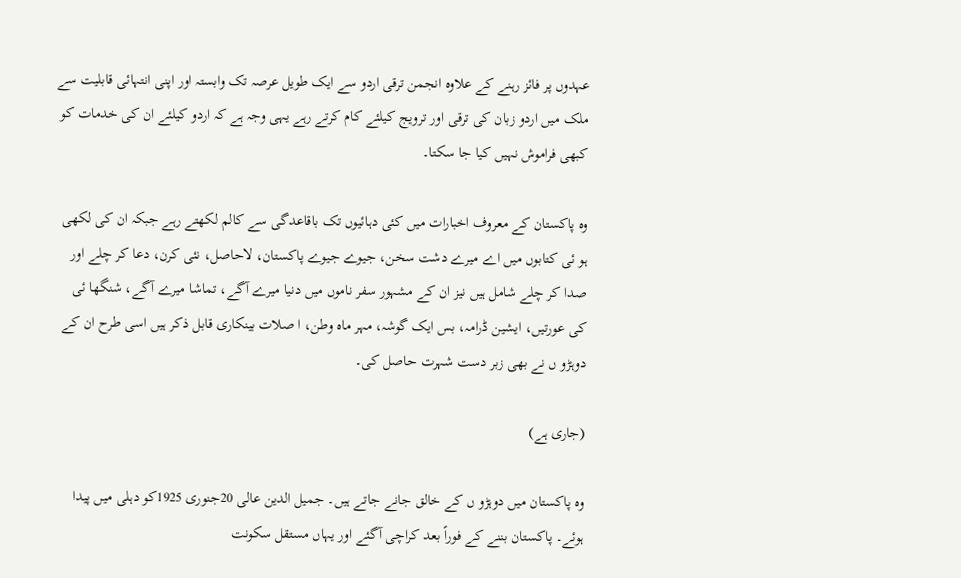عہدوں پر فائز رہنے کے علاوہ انجمن ترقی اردو سے ایک طویل عرصہ تک وابستہ اور اپنی انتہائی قابلیت سے ملک میں اردو زبان کی ترقی اور ترویج کیلئے کام کرتے رہے یہی وجہ ہے کہ اردو کیلئے ان کی خدمات کو کبھی فراموش نہیں کیا جا سکتا۔

وہ پاکستان کے معروف اخبارات میں کئی دہائیوں تک باقاعدگی سے کالم لکھتے رہے جبکہ ان کی لکھی ہو ئی کتابوں میں اے میرے دشت سخن، جیوے جیوے پاکستان، لاحاصل، نئی کرن، دعا کر چلے اور صدا کر چلے شامل ہیں نیز ان کے مشہور سفر ناموں میں دنیا میرے آگے، تماشا میرے آگے، شنگھا ئی کی عورتیں، ایشین ڈرامہ، بس ایک گوشہ، مہر ماہ وطن، ا صلات بینکاری قابل ذکر ہیں اسی طرح ان کے دوہڑو ں نے بھی زبر دست شہرت حاصل کی۔

(جاری ہے)

وہ پاکستان میں دوہڑو ں کے خالق جانے جاتے ہیں۔ جمیل الدین عالی 20جنوری 1925کو دہلی میں پیدا ہوئے۔ پاکستان بننے کے فوراً بعد کراچی آگئے اور یہاں مستقل سکونت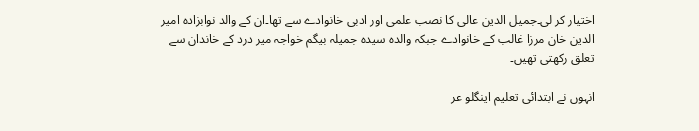اختیار کر لی۔جمیل الدین عالی کا نصب علمی اور ادبی خانوادے سے تھا۔ان کے والد نوابزادہ امیر الدین خان مرزا غالب کے خانوادے جبکہ والدہ سیدہ جمیلہ بیگم خواجہ میر درد کے خاندان سے تعلق رکھتی تھیں۔

انہوں نے ابتدائی تعلیم اینگلو عر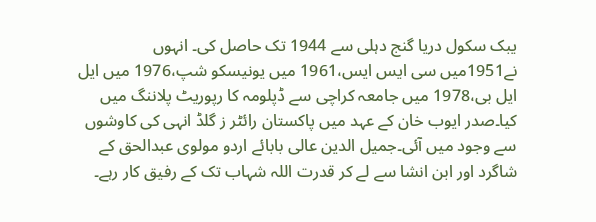یبک سکول دریا گنج دہلی سے 1944 تک حاصل کی۔ انہوں نے1951میں سی ایس ایس،1961 میں یونیسکو شپ،1976 میں ایل ایل بی،1978 میں جامعہ کراچی سے ڈپلومہ کا رپوریٹ پلاننگ میں کیا۔صدر ایوب خان کے عہد میں پاکستان رائٹر ز گلڈ انہی کی کاوشوں سے وجود میں آئی۔جمیل الدین عالی بابائے اردو مولوی عبدالحق کے شاگرد اور ابن انشا سے لے کر قدرت اللہ شہاب تک کے رفیق کار رہے۔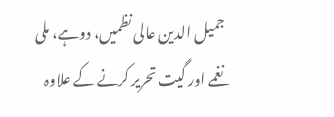جمیل الدین عالی نظمیں، دوہے، ملی نغمے اور گیت تحریر کرنے کے علاوہ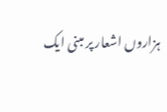ہزاروں اشعار پر مبنی ایک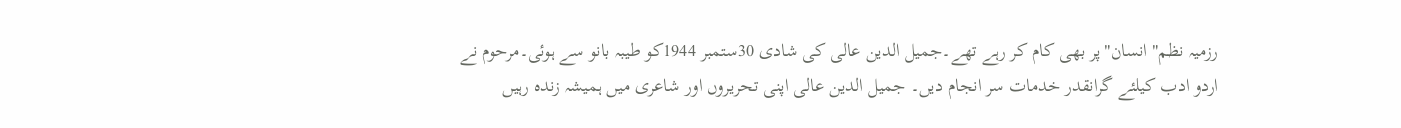رزمیہ نظم" انسان"پر بھی کام کر رہے تھے۔جمیل الدین عالی کی شادی 30ستمبر 1944کو طیبہ بانو سے ہوئی۔مرحوم نے اردو ادب کیلئے گرانقدر خدمات سر انجام دیں۔ جمیل الدین عالی اپنی تحریروں اور شاعری میں ہمیشہ زندہ رہیں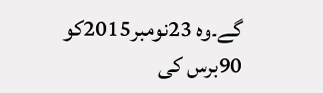گے۔وہ 23نومبر2015کو 90برس کی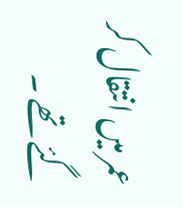عمر میں انتقال کر گئے تھے ۔